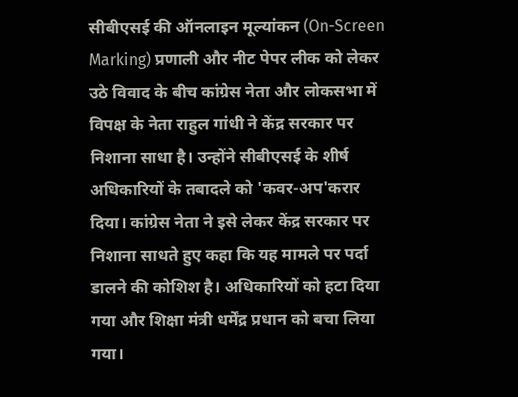सीबीएसई की ऑनलाइन मूल्यांकन (On-Screen Marking) प्रणाली और नीट पेपर लीक को लेकर उठे विवाद के बीच कांग्रेस नेता और लोकसभा में विपक्ष के नेता राहुल गांधी ने केंद्र सरकार पर निशाना साधा है। उन्होंने सीबीएसई के शीर्ष अधिकारियों के तबादले को 'कवर-अप'करार दिया। कांग्रेस नेता ने इसे लेकर केंद्र सरकार पर निशाना साधते हुए कहा कि यह मामले पर पर्दा डालने की कोशिश है। अधिकारियों को हटा दिया गया और शिक्षा मंत्री धर्मेंद्र प्रधान को बचा लिया गया।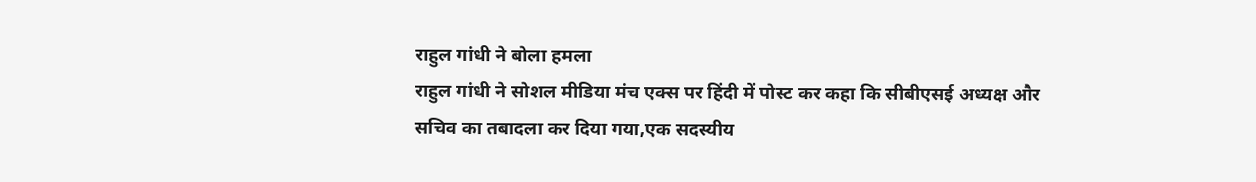राहुल गांधी ने बोला हमला
राहुल गांधी ने सोशल मीडिया मंच एक्स पर हिंदी में पोस्ट कर कहा कि सीबीएसई अध्यक्ष और सचिव का तबादला कर दिया गया,एक सदस्यीय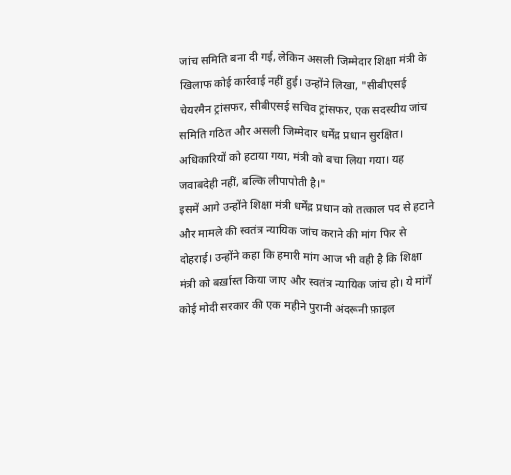जांच समिति बना दी गई, लेकिन असली जिम्मेदार शिक्षा मंत्री के खिलाफ कोई कार्रवाई नहीं हुई। उन्होंने लिखा, "सीबीएसई चेयरमैन ट्रांसफर, सीबीएसई सचिव ट्रांसफर, एक सदस्यीय जांच समिति गठित और असली जिम्मेदार धर्मेंद्र प्रधान सुरक्षित। अधिकारियों को हटाया गया, मंत्री को बचा लिया गया। यह जवाबदेही नहीं, बल्कि लीपापोती है।"
इसमें आगे उन्होंने शिक्षा मंत्री धर्मेंद्र प्रधान को तत्काल पद से हटाने और मामले की स्वतंत्र न्यायिक जांच कराने की मांग फिर से दोहराई। उन्होंने कहा कि हमारी मांग आज भी वही है कि शिक्षा मंत्री को बर्ख़ास्त किया जाए और स्वतंत्र न्यायिक जांच हो। ये मांगें कोई मोदी सरकार की एक महीने पुरानी अंदरूनी फ़ाइल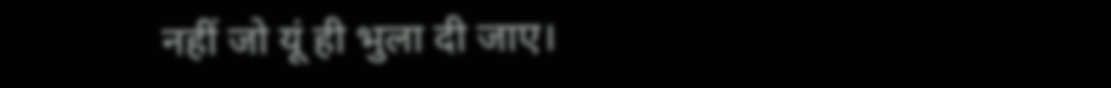नहीं जो यूं ही भुला दी जाए।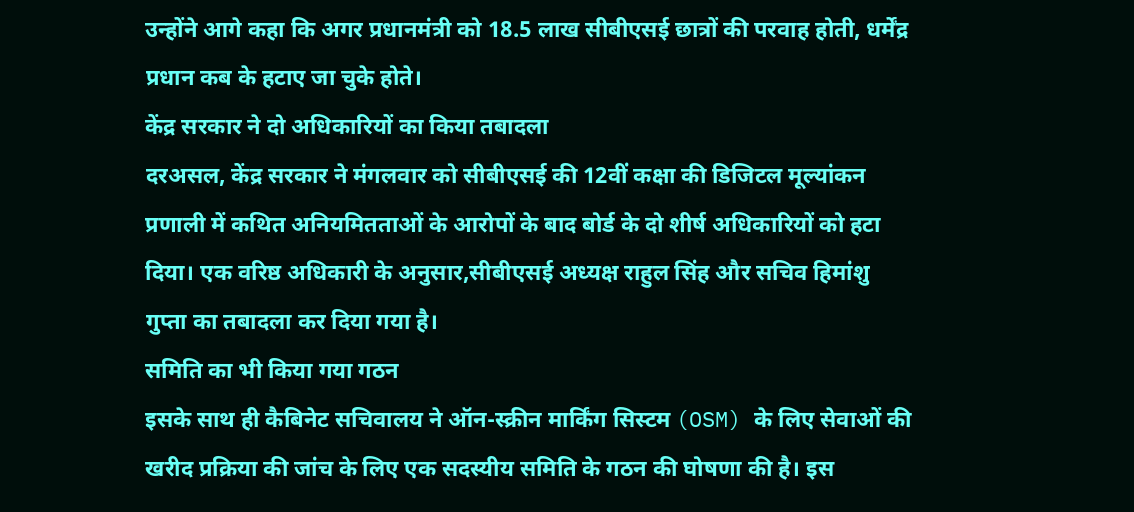उन्होंने आगे कहा कि अगर प्रधानमंत्री को 18.5 लाख सीबीएसई छात्रों की परवाह होती, धर्मेंद्र प्रधान कब के हटाए जा चुके होते।
केंद्र सरकार ने दो अधिकारियों का किया तबादला
दरअसल, केंद्र सरकार ने मंगलवार को सीबीएसई की 12वीं कक्षा की डिजिटल मूल्यांकन प्रणाली में कथित अनियमितताओं के आरोपों के बाद बोर्ड के दो शीर्ष अधिकारियों को हटा दिया। एक वरिष्ठ अधिकारी के अनुसार,सीबीएसई अध्यक्ष राहुल सिंह और सचिव हिमांशु गुप्ता का तबादला कर दिया गया है।
समिति का भी किया गया गठन
इसके साथ ही कैबिनेट सचिवालय ने ऑन-स्क्रीन मार्किंग सिस्टम (OSM) के लिए सेवाओं की खरीद प्रक्रिया की जांच के लिए एक सदस्यीय समिति के गठन की घोषणा की है। इस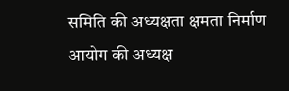समिति की अध्यक्षता क्षमता निर्माण आयोग की अध्यक्ष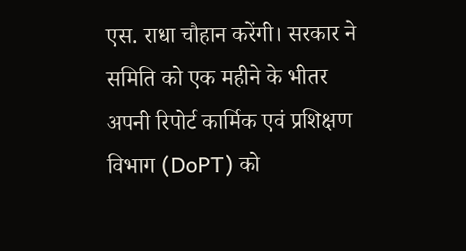एस. राधा चौहान करेंगी। सरकार ने समिति को एक महीने के भीतर अपनी रिपोर्ट कार्मिक एवं प्रशिक्षण विभाग (DoPT) को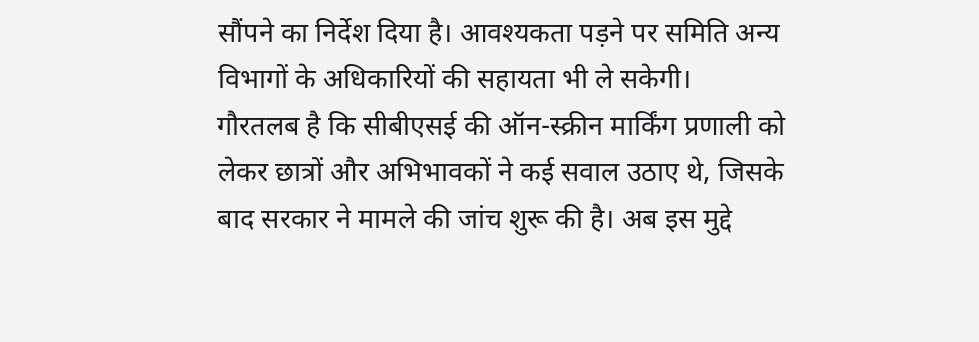सौंपने का निर्देश दिया है। आवश्यकता पड़ने पर समिति अन्य विभागों के अधिकारियों की सहायता भी ले सकेगी।
गौरतलब है कि सीबीएसई की ऑन-स्क्रीन मार्किंग प्रणाली को लेकर छात्रों और अभिभावकों ने कई सवाल उठाए थे, जिसके बाद सरकार ने मामले की जांच शुरू की है। अब इस मुद्दे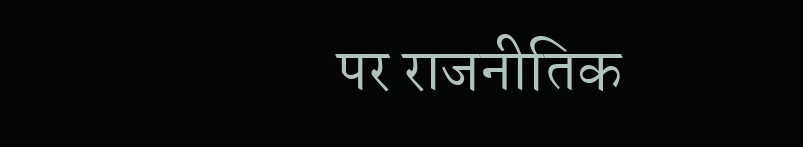पर राजनीतिक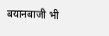बयानबाजी भी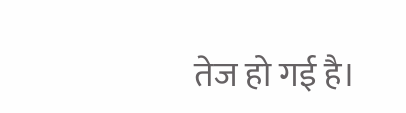तेज हो गई है।